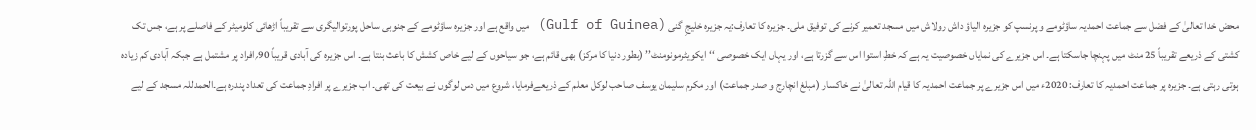محض خدا تعالیٰ کے فضل سے جماعت احمدیہ ساؤٹومے و پرنسپ کو جزیرہ الیاؤ داش رولاش میں مسجد تعمیر کرنے کی توفیق ملی۔ جزیرہ کا تعارف:یہ جزیرہ خلیجِ گنی (Gulf of Guinea) میں واقع ہے اور جزیرہ ساؤٹومے کے جنوبی ساحل پورتوالیگری سے تقریباً اڑھائی کلومیٹر کے فاصلے پر ہے، جس تک کشتی کے ذریعے تقریباً 25 منٹ میں پہنچا جاسکتا ہے۔ اس جزیرے کی نمایاں خصوصیت یہ ہے کہ خطِ استوا اس سے گزرتا ہے، اور یہاں ایک خصوصی ‘‘ایکویٹرمونومنٹ’’ (بطور دنیا کا مرکز) بھی قائم ہے، جو سیاحوں کے لیے خاص کشش کا باعث بنتا ہے۔ اس جزیرہ کی آبادی قریباً 90؍افراد پر مشتمل ہے جبكہ آبادی كم زیادہ ہوتی رہتی ہے۔ جزیرہ پر جماعت احمدیہ كا تعارف: 2020ء میں اس جزیرے پر جماعت احمدیہ کا قیام اللہ تعالیٰ نے خاکسار (مبلغ انچارج و صدر جماعت) اور مکرم سلیمان یوسف صاحب لوکل معلم کے ذریعےفرمایا، شروع میں دس لوگوں نے بیعت کی تھی۔ اب جزیرے پر افرادِ جماعت کی تعداد پندرہ ہے۔الحمدللہ مسجد کے لیے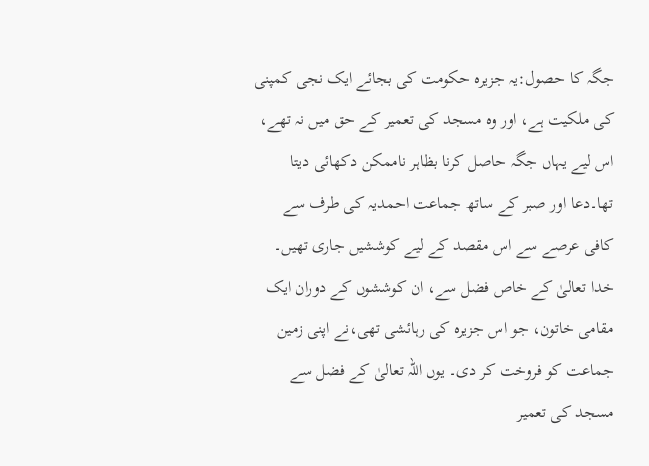جگہ کا حصول:یہ جزیرہ حکومت کی بجائے ایک نجی کمپنی کی ملکیت ہے، اور وہ مسجد کی تعمیر کے حق میں نہ تھے، اس لیے یہاں جگہ حاصل کرنا بظاہر ناممکن دکھائی دیتا تھا۔دعا اور صبر کے ساتھ جماعت احمدیہ کی طرف سے کافی عرصے سے اس مقصد کے لیے کوششیں جاری تھیں۔ خدا تعالیٰ کے خاص فضل سے، ان کوششوں کے دوران ایک مقامی خاتون، جو اس جزیرہ کی رہائشی تھی،نے اپنی زمین جماعت کو فروخت کر دی۔ یوں اللہ تعالیٰ کے فضل سے مسجد کی تعمیر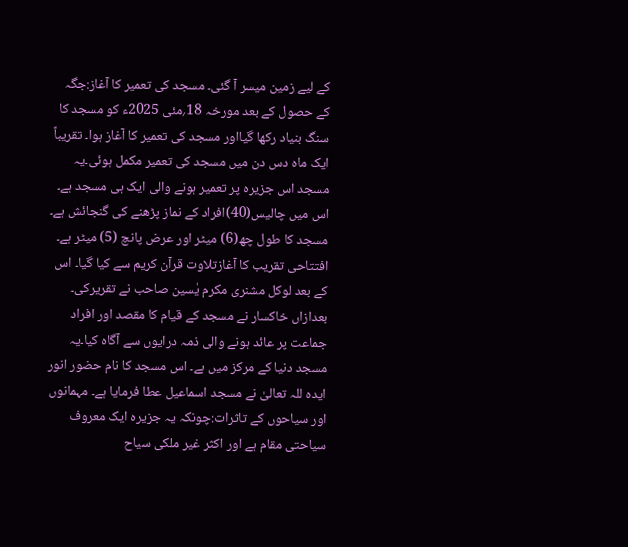کے لیے زمین میسر آ گئی۔ مسجد کی تعمیر کا آغاز:جگہ کے حصول کے بعد مورخہ 18؍مئی 2025ء کو مسجد کا سنگ بنیاد رکھا گیااور مسجد کی تعمیر کا آغاز ہوا۔ تقریباً ایک ماہ دس دن میں مسجد کی تعمیر مکمل ہوئی۔یہ مسجد اس جزیرہ پر تعمیر ہونے والی ایک ہی مسجد ہے۔ اس میں چالیس(40)افراد کے نماز پڑھنے کی گنجائش ہے۔ مسجد کا طول چھ(6) میٹر اور عرض پانچ (5) میٹر ہے۔ افتتاحی تقریب کا آغازتلاوت قرآن کریم سے کیا گیا۔ اس کے بعد لوکل مشنری مکرم یٰسین صاحب نے تقریرکی۔ بعدازاں خاکسار نے مسجد کے قیام کا مقصد اور افراد جماعت پر عائد ہونے والی ذمہ درایوں سے آگاہ کیا۔یہ مسجد دنیا کے مرکز میں ہے۔ اس مسجد کا نام حضور انور ایدہ للہ تعالیٰ نے مسجد اسماعیل عطا فرمایا ہے۔ مہمانوں اور سیاحوں کے تاثرات:چونکہ یہ جزیرہ ایک معروف سیاحتی مقام ہے اور اکثر غیر ملکی سیاح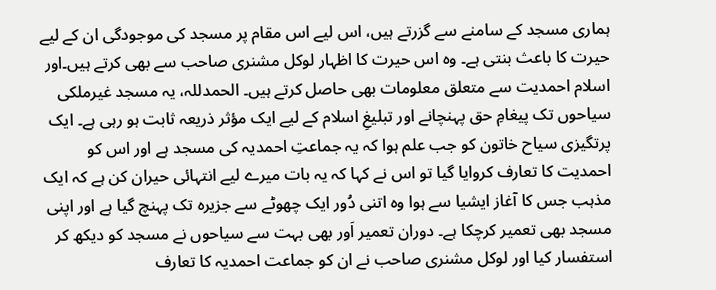ہماری مسجد کے سامنے سے گزرتے ہیں، اس لیے اس مقام پر مسجد کی موجودگی ان کے لیے حیرت کا باعث بنتی ہے۔ وہ اس حیرت کا اظہار لوکل مشنری صاحب سے بھی کرتے ہیں۔اور اسلام احمدیت سے متعلق معلومات بھی حاصل کرتے ہیں۔ الحمدللہ، یہ مسجد غیرملکی سیاحوں تک پیغامِ حق پہنچانے اور تبلیغِ اسلام کے لیے ایک مؤثر ذریعہ ثابت ہو رہی ہے۔ ایک پرتگیزی سیاح خاتون کو جب علم ہوا کہ یہ جماعتِ احمدیہ کی مسجد ہے اور اس کو احمدیت کا تعارف کروایا گیا تو اس نے کہا کہ یہ بات میرے لیے انتہائی حیران کن ہے کہ ایک مذہب جس کا آغاز ایشیا سے ہوا وہ اتنی دُور ایک چھوٹے سے جزیرہ تک پہنچ گیا ہے اور اپنی مسجد بھی تعمیر کرچکا ہے۔ دوران تعمیر اَور بھی بہت سے سیاحوں نے مسجد کو دیکھ کر استفسار کیا اور لوکل مشنری صاحب نے ان کو جماعت احمدیہ کا تعارف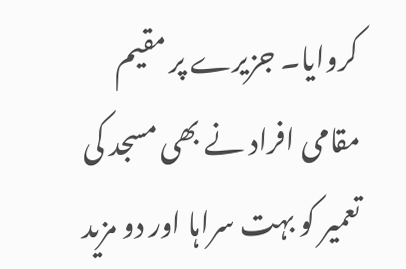کروایا۔ جزیرے پر مقیم مقامی افراد نے بھی مسجد کی تعمیر کو بہت سراہا اور دو مزید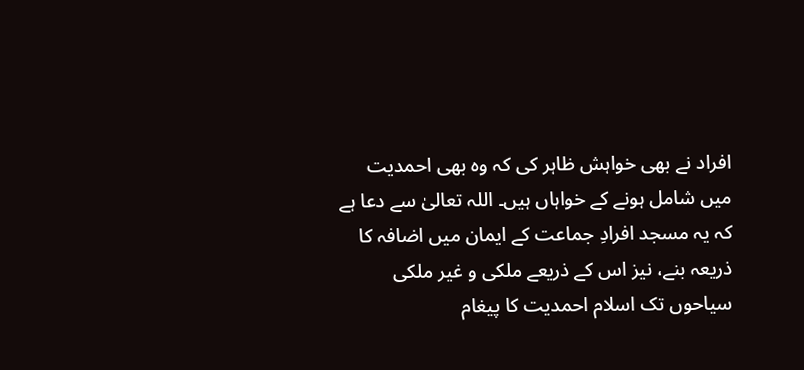افراد نے بھی خواہش ظاہر کی کہ وہ بھی احمدیت میں شامل ہونے کے خواہاں ہیں۔ اللہ تعالیٰ سے دعا ہے کہ یہ مسجد افرادِ جماعت کے ایمان میں اضافہ کا ذریعہ بنے، نیز اس کے ذریعے ملکی و غیر ملکی سیاحوں تک اسلام احمدیت کا پیغام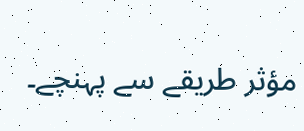مؤثر طریقے سے پہنچے۔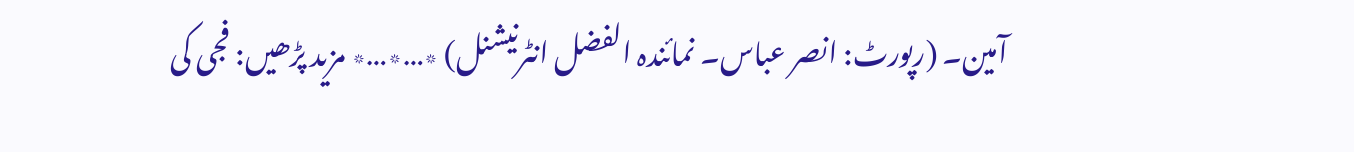آمین۔ (رپورٹ: انصر عباس۔ نمائندہ الفضل انٹرنیشنل) ٭…٭…٭ مزید پڑھیں: فجی کی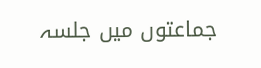جماعتوں میں جلسہ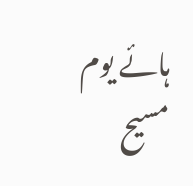ہائے یوم مسیح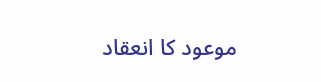موعود کا انعقاد